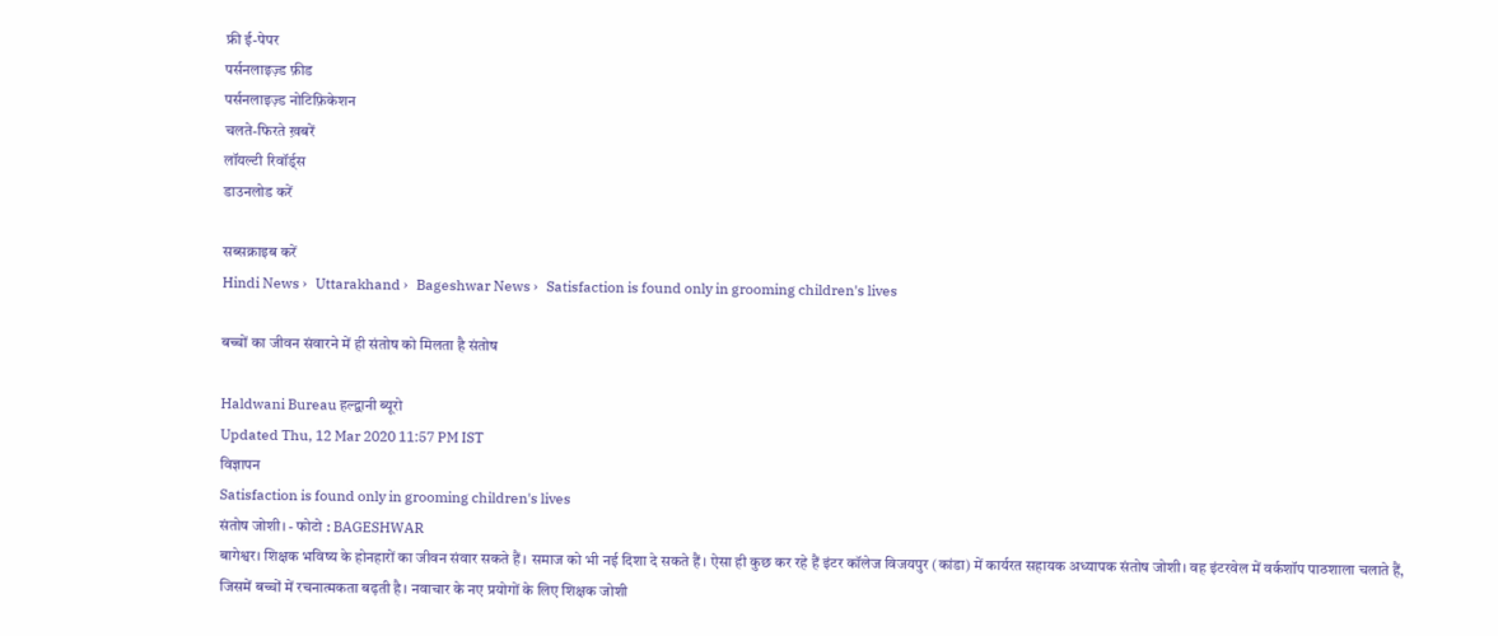फ्री ई-पेपर
पर्सनलाइज़्ड फ़ीड
पर्सनलाइज़्ड नोटिफ़िकेशन
चलते-फिरते ख़बरें
लॉयल्टी रिवॉर्ड्स
डाउनलोड करें

सब्सक्राइब करें
Hindi News ›   Uttarakhand ›   Bageshwar News ›   Satisfaction is found only in grooming children's lives

बच्चों का जीवन संवारने में ही संतोष को मिलता है संतोष

Haldwani Bureau हल्द्वानी ब्यूरो
Updated Thu, 12 Mar 2020 11:57 PM IST
विज्ञापन
Satisfaction is found only in grooming children's lives
संतोष जोशी। - फोटो : BAGESHWAR
बागेश्वर। शिक्षक भविष्य के होनहारों का जीवन संवार सकते हैं। समाज को भी नई दिशा दे सकते हैं। ऐसा ही कुछ कर रहे हैं इंटर कॉलेज विजयपुर (कांडा) में कार्यरत सहायक अध्यापक संतोष जोशी। वह इंटरवेल में वर्कशॉप पाठशाला चलाते हैं, जिसमें बच्चों में रचनात्मकता बढ़ती है। नवाचार के नए प्रयोगों के लिए शिक्षक जोशी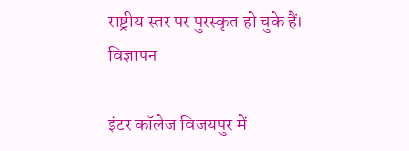राष्ट्रीय स्तर पर पुरस्कृत हो चुके हैं।
विज्ञापन

इंटर कॉलेज विजयपुर में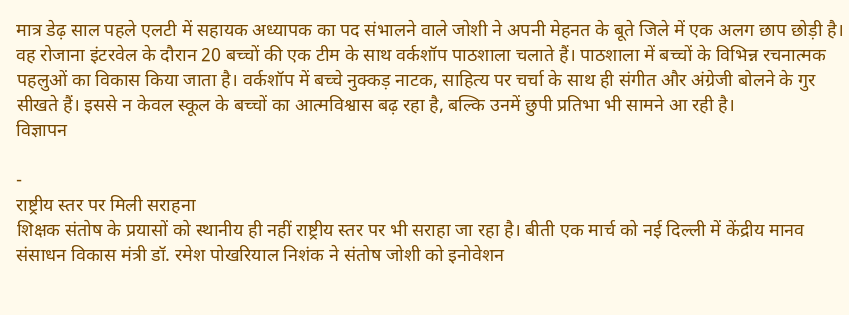मात्र डेढ़ साल पहले एलटी में सहायक अध्यापक का पद संभालने वाले जोशी ने अपनी मेहनत के बूते जिले में एक अलग छाप छोड़ी है। वह रोजाना इंटरवेल के दौरान 20 बच्चों की एक टीम के साथ वर्कशॉप पाठशाला चलाते हैं। पाठशाला में बच्चों के विभिन्न रचनात्मक पहलुओं का विकास किया जाता है। वर्कशॉप में बच्चे नुक्कड़ नाटक, साहित्य पर चर्चा के साथ ही संगीत और अंग्रेजी बोलने के गुर सीखते हैं। इससे न केवल स्कूल के बच्चों का आत्मविश्वास बढ़ रहा है, बल्कि उनमें छुपी प्रतिभा भी सामने आ रही है।
विज्ञापन

-
राष्ट्रीय स्तर पर मिली सराहना
शिक्षक संतोष के प्रयासों को स्थानीय ही नहीं राष्ट्रीय स्तर पर भी सराहा जा रहा है। बीती एक मार्च को नई दिल्ली में केंद्रीय मानव संसाधन विकास मंत्री डॉ. रमेश पोखरियाल निशंक ने संतोष जोशी को इनोवेशन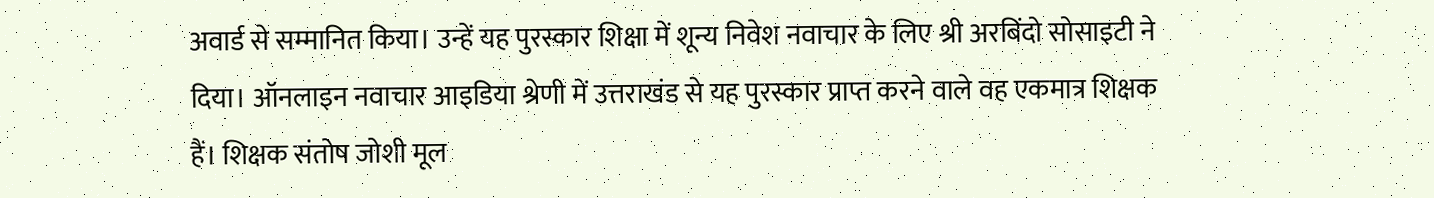अवार्ड से सम्मानित किया। उन्हें यह पुरस्कार शिक्षा में शून्य निवेश नवाचार के लिए श्री अरबिंदो सोसाइटी ने दिया। ऑनलाइन नवाचार आइडिया श्रेणी में उत्तराखंड से यह पुरस्कार प्राप्त करने वाले वह एकमात्र शिक्षक हैं। शिक्षक संतोष जोशी मूल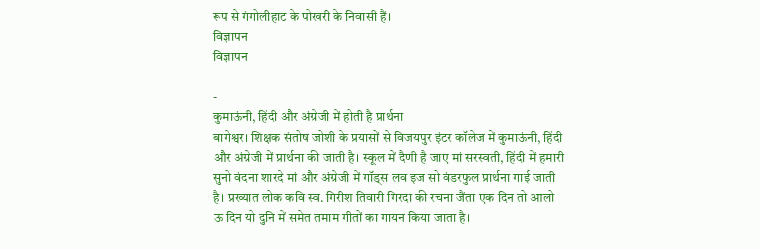रूप से गंगोलीहाट के पोखरी के निवासी हैं।
विज्ञापन
विज्ञापन

-
कुमाऊंनी, हिंदी और अंग्रेजी में होती है प्रार्थना
बागेश्वर। शिक्षक संतोष जोशी के प्रयासों से विजयपुर इंटर कॉलेज में कुमाऊंनी, हिंदी और अंग्रेजी में प्रार्थना की जाती है। स्कूल में दैणी है जाए मां सरस्वती, हिंदी में हमारी सुनो वंदना शारदे मां और अंग्रेजी में गॉड्स लव इज सो वंडरफुल प्रार्थना गाई जाती है। प्रख्यात लोक कवि स्व. गिरीश तिवारी गिरदा की रचना जैंता एक दिन तो आलो ऊ दिन यो दुनि में समेत तमाम गीतों का गायन किया जाता है।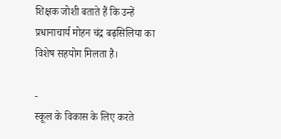शिक्षक जोशी बताते हैं कि उन्हें प्रधानाचार्य मोहन चंद्र बढ़सिलिया का विशेष सहयोग मिलता है।

-
स्कूल के विकास के लिए करते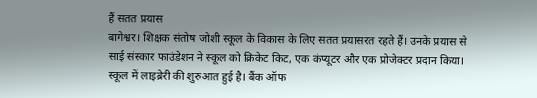हैं सतत प्रयास
बागेश्वर। शिक्षक संतोष जोशी स्कूल के विकास के लिए सतत प्रयासरत रहते हैं। उनके प्रयास से साई संस्कार फाउंडेशन ने स्कूल को क्रिकेट किट, एक कंप्यूटर और एक प्रोजेक्टर प्रदान किया। स्कूल में लाइब्रेरी की शुरुआत हुई है। बैंक ऑफ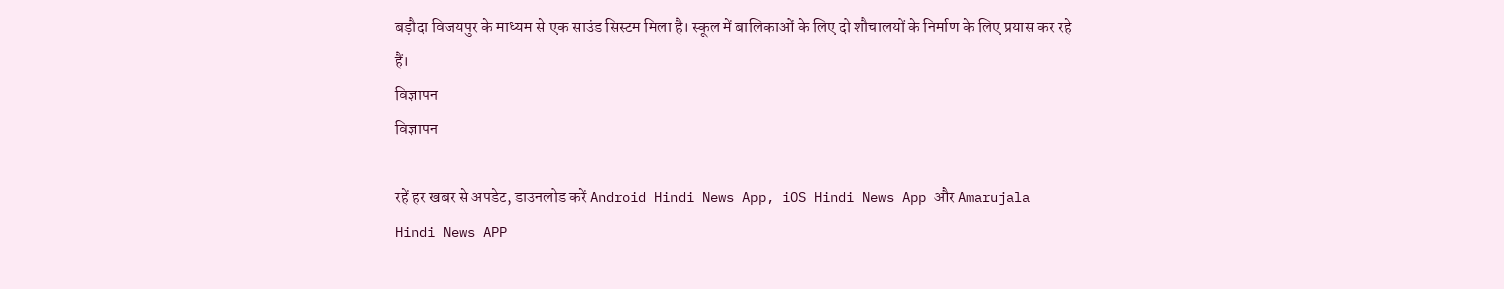बड़ौदा विजयपुर के माध्यम से एक साउंड सिस्टम मिला है। स्कूल में बालिकाओं के लिए दो शौचालयों के निर्माण के लिए प्रयास कर रहे हैं।
विज्ञापन
विज्ञापन

रहें हर खबर से अपडेट, डाउनलोड करें Android Hindi News App, iOS Hindi News App और Amarujala Hindi News APP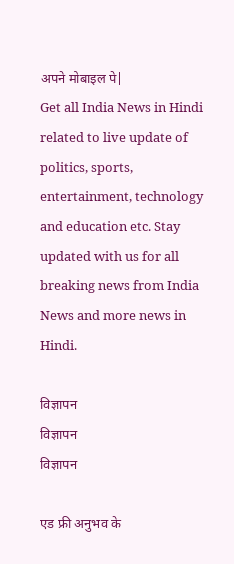अपने मोबाइल पे|
Get all India News in Hindi related to live update of politics, sports, entertainment, technology and education etc. Stay updated with us for all breaking news from India News and more news in Hindi.

विज्ञापन
विज्ञापन
विज्ञापन

एड फ्री अनुभव के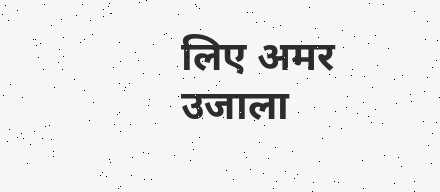लिए अमर उजाला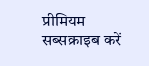प्रीमियम सब्सक्राइब करें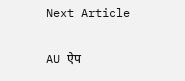Next Article

AU ऐप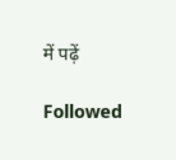में पढ़ें

Followed